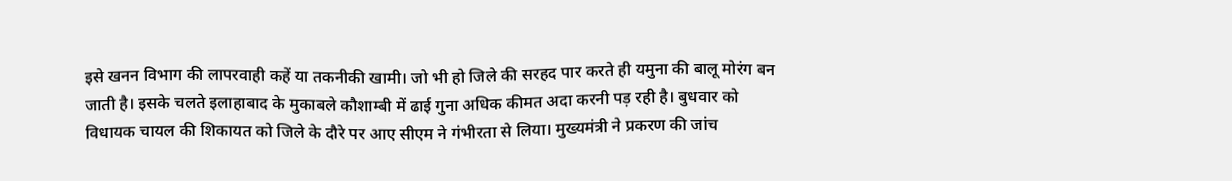इसे खनन विभाग की लापरवाही कहें या तकनीकी खामी। जो भी हो जिले की सरहद पार करते ही यमुना की बालू मोरंग बन जाती है। इसके चलते इलाहाबाद के मुकाबले कौशाम्बी में ढाई गुना अधिक कीमत अदा करनी पड़ रही है। बुधवार को विधायक चायल की शिकायत को जिले के दौरे पर आए सीएम ने गंभीरता से लिया। मुख्यमंत्री ने प्रकरण की जांच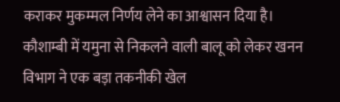कराकर मुकम्मल निर्णय लेने का आश्वासन दिया है।
कौशाम्बी में यमुना से निकलने वाली बालू को लेकर खनन विभाग ने एक बड़ा तकनीकी खेल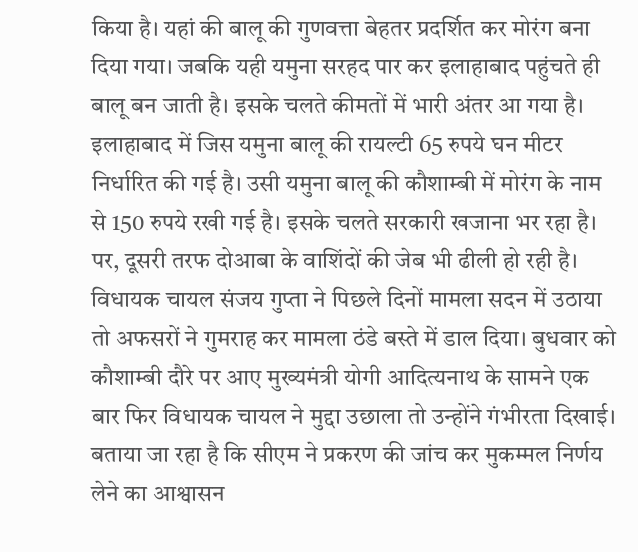किया है। यहां की बालू की गुणवत्ता बेहतर प्रदर्शित कर मोरंग बना दिया गया। जबकि यही यमुना सरहद पार कर इलाहाबाद पहुंचते ही बालू बन जाती है। इसके चलते कीमतों में भारी अंतर आ गया है। इलाहाबाद में जिस यमुना बालू की रायल्टी 65 रुपये घन मीटर निर्धारित की गई है। उसी यमुना बालू की कौशाम्बी में मोरंग के नाम से 150 रुपये रखी गई है। इसके चलते सरकारी खजाना भर रहा है। पर, दूसरी तरफ दोआबा के वाशिंदों की जेब भी ढीली हो रही है। विधायक चायल संजय गुप्ता ने पिछले दिनों मामला सदन में उठाया तो अफसरों ने गुमराह कर मामला ठंडे बस्ते में डाल दिया। बुधवार को कौशाम्बी दौरे पर आए मुख्यमंत्री योगी आदित्यनाथ के सामने एक बार फिर विधायक चायल ने मुद्दा उछाला तो उन्होंने गंभीरता दिखाई। बताया जा रहा है कि सीएम ने प्रकरण की जांच कर मुकम्मल निर्णय लेने का आश्वासन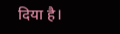दिया है।